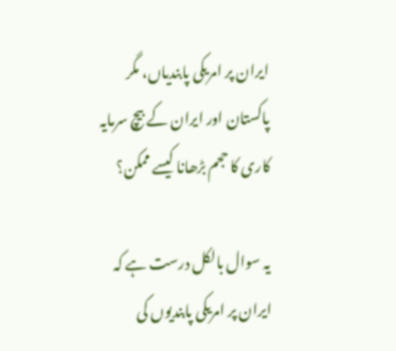ایران پر امریکی پابندیاں، مگر پاکستان اور ایران کے بیچ سرمایہ کاری کا حجم بڑھانا کیسے ممکن؟

یہ سوال بالکل درست ہے کہ ایران پر امریکی پابندیوں کی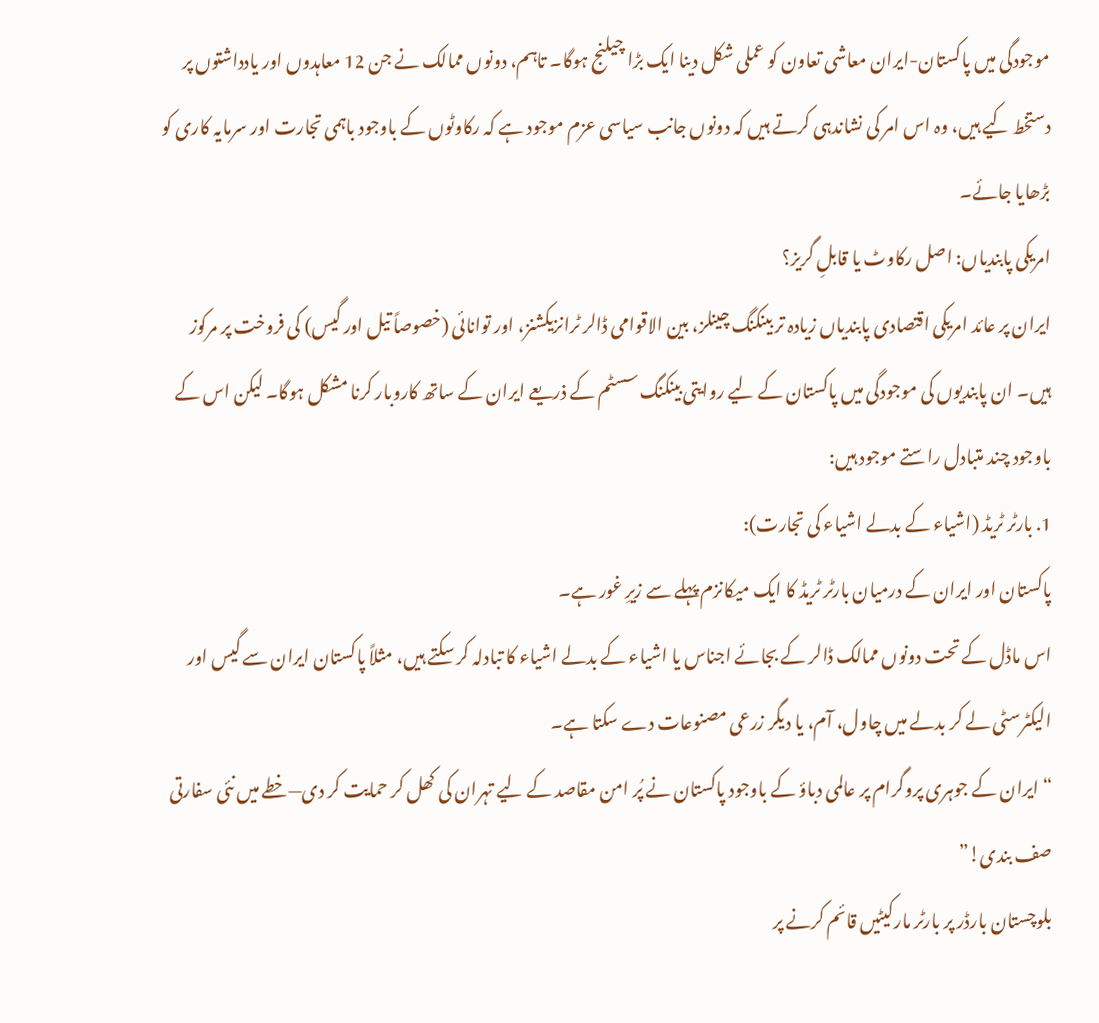موجودگی میں پاکستان-ایران معاشی تعاون کو عملی شکل دینا ایک بڑا چیلنج ہوگا۔ تاہم، دونوں ممالک نے جن 12 معاہدوں اور یادداشتوں پر دستخط کیے ہیں، وہ اس امر کی نشاندہی کرتے ہیں کہ دونوں جانب سیاسی عزم موجود ہے کہ رکاوٹوں کے باوجود باہمی تجارت اور سرمایہ کاری کو بڑھایا جائے۔
امریکی پابندیاں: اصل رکاوٹ یا قابلِ گریز؟
ایران پر عائد امریکی اقتصادی پابندیاں زیادہ تر بینکنگ چینلز، بین الاقوامی ڈالر ٹرانزیکشنز، اور توانائی (خصوصاً تیل اور گیس) کی فروخت پر مرکوز ہیں۔ ان پابندیوں کی موجودگی میں پاکستان کے لیے روایتی بینکنگ سسٹم کے ذریعے ایران کے ساتھ کاروبار کرنا مشکل ہوگا۔ لیکن اس کے باوجود چند متبادل راستے موجود ہیں:
1. بارٹر ٹریڈ (اشیاء کے بدلے اشیاء کی تجارت):
پاکستان اور ایران کے درمیان بارٹر ٹریڈ کا ایک میکانزم پہلے سے زیرِ غور ہے۔
اس ماڈل کے تحت دونوں ممالک ڈالر کے بجائے اجناس یا اشیاء کے بدلے اشیاء کا تبادلہ کر سکتے ہیں، مثلاً پاکستان ایران سے گیس اور الیکٹرسٹی لے کر بدلے میں چاول، آم، یا دیگر زرعی مصنوعات دے سکتا ہے۔
“ایران کے جوہری پروگرام پر عالمی دباؤ کے باوجود پاکستان نے پُر امن مقاصد کے لیے تہران کی کھل کر حمایت کر دی—خطے میں نئی سفارتی صف بندی!”
بلوچستان بارڈر پر بارٹر مارکیٹیں قائم کرنے پر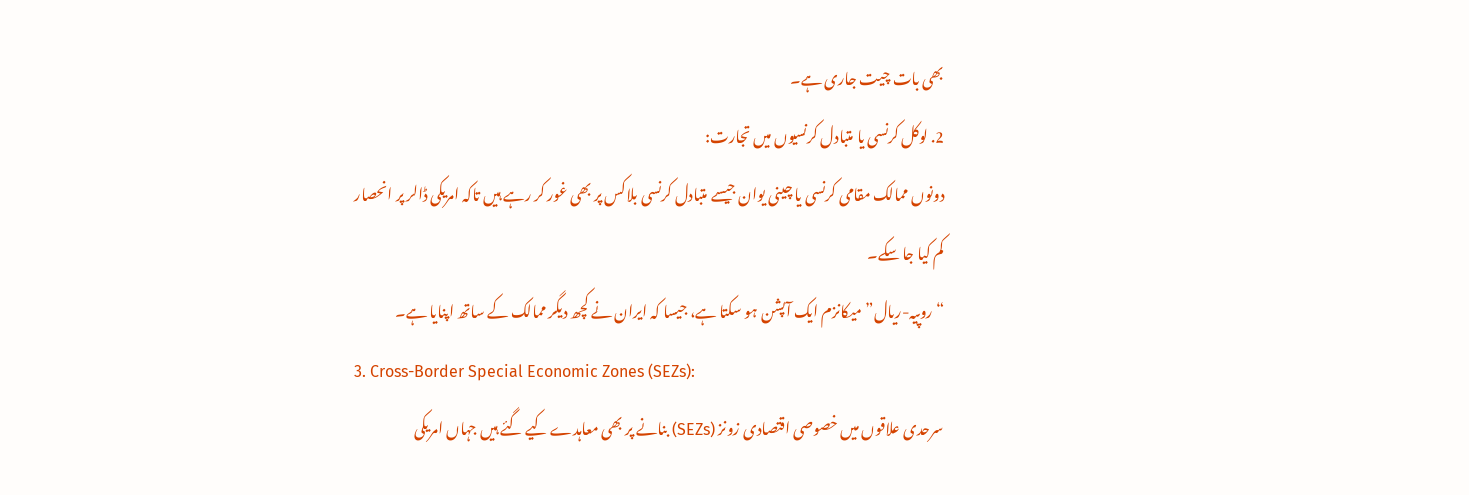بھی بات چیت جاری ہے۔
2. لوکل کرنسی یا متبادل کرنسیوں میں تجارت:
دونوں ممالک مقامی کرنسی یا چینی یوان جیسے متبادل کرنسی بلاکس پر بھی غور کر رہے ہیں تاکہ امریکی ڈالر پر انحصار کم کیا جا سکے۔
“روپیہ-ریال” میکانزم ایک آپشن ہو سکتا ہے، جیسا کہ ایران نے کچھ دیگر ممالک کے ساتھ اپنایا ہے۔
3. Cross-Border Special Economic Zones (SEZs):
سرحدی علاقوں میں خصوصی اقتصادی زونز (SEZs) بنانے پر بھی معاہدے کیے گئے ہیں جہاں امریکی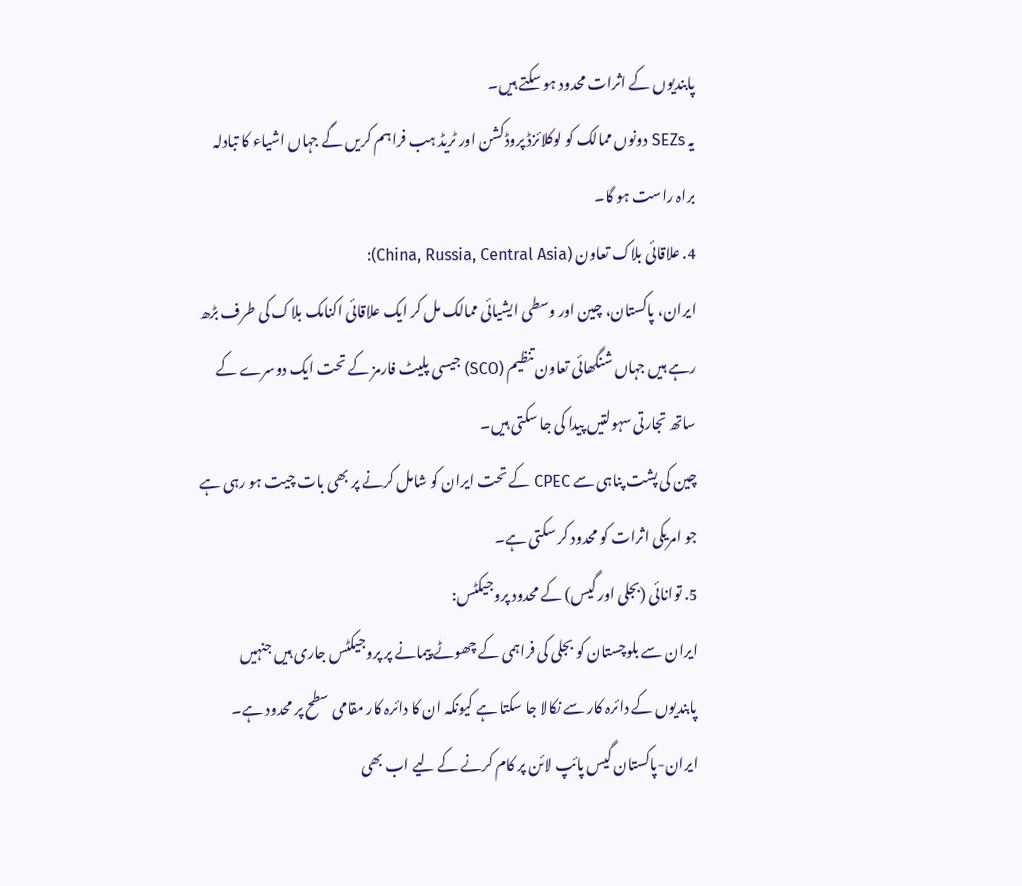پابندیوں کے اثرات محدود ہو سکتے ہیں۔
یہ SEZs دونوں ممالک کو لوکلائزڈ پروڈکشن اور ٹریڈ ہب فراہم کریں گے جہاں اشیاء کا تبادلہ براہ راست ہو گا۔
4. علاقائی بلاک تعاون (China, Russia, Central Asia):
ایران، پاکستان، چین اور وسطی ایشیائی ممالک مل کر ایک علاقائی اکنامک بلاک کی طرف بڑھ رہے ہیں جہاں شنگھائی تعاون تنظیم (SCO) جیسی پلیٹ فارمز کے تحت ایک دوسرے کے ساتھ تجارتی سہولتیں پیدا کی جا سکتی ہیں۔
چین کی پشت پناہی سے CPEC کے تحت ایران کو شامل کرنے پر بھی بات چیت ہو رہی ہے جو امریکی اثرات کو محدود کر سکتی ہے۔
5. توانائی (بجلی اور گیس) کے محدود پروجیکٹس:
ایران سے بلوچستان کو بجلی کی فراہمی کے چھوٹے پیمانے پر پروجیکٹس جاری ہیں جنہیں پابندیوں کے دائرہ کار سے نکالا جا سکتا ہے کیونکہ ان کا دائرہ کار مقامی سطح پر محدود ہے۔
ایران-پاکستان گیس پائپ لائن پر کام کرنے کے لیے اب بھی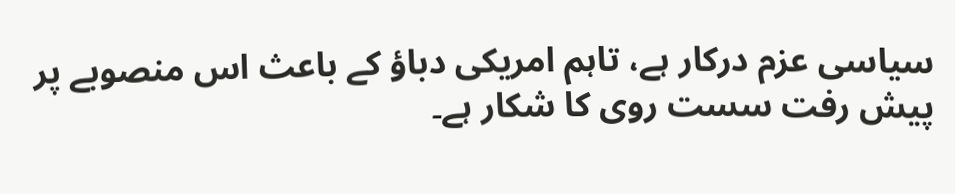سیاسی عزم درکار ہے، تاہم امریکی دباؤ کے باعث اس منصوبے پر پیش رفت سست روی کا شکار ہے۔